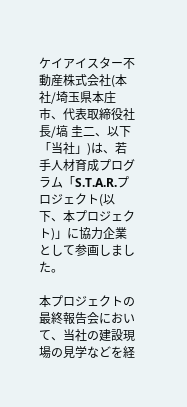ケイアイスター不動産株式会社(本社/埼玉県本庄市、代表取締役社長/塙 圭二、以下「当社」)は、若手人材育成プログラム「S.T.A.R.プロジェクト(以下、本プロジェクト)」に協力企業として参画しました。

本プロジェクトの最終報告会において、当社の建設現場の見学などを経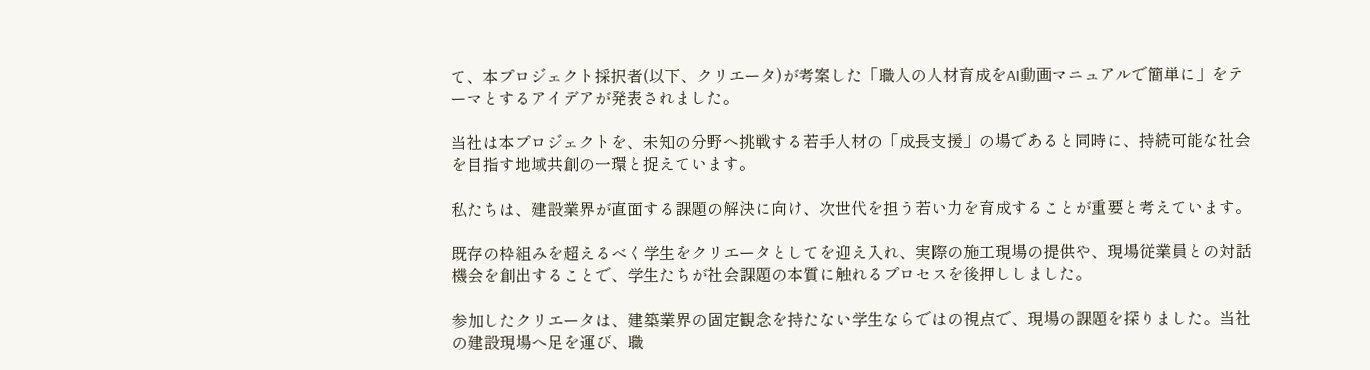て、本プロジェクト採択者(以下、クリエータ)が考案した「職人の人材育成をAI動画マニュアルで簡単に」をテーマとするアイデアが発表されました。

当社は本プロジェクトを、未知の分野へ挑戦する若手人材の「成長支援」の場であると同時に、持続可能な社会を目指す地域共創の一環と捉えています。

私たちは、建設業界が直面する課題の解決に向け、次世代を担う若い力を育成することが重要と考えています。

既存の枠組みを超えるべく学生をクリエータとしてを迎え入れ、実際の施工現場の提供や、現場従業員との対話機会を創出することで、学生たちが社会課題の本質に触れるプロセスを後押ししました。

参加したクリエータは、建築業界の固定観念を持たない学生ならではの視点で、現場の課題を探りました。当社の建設現場へ足を運び、職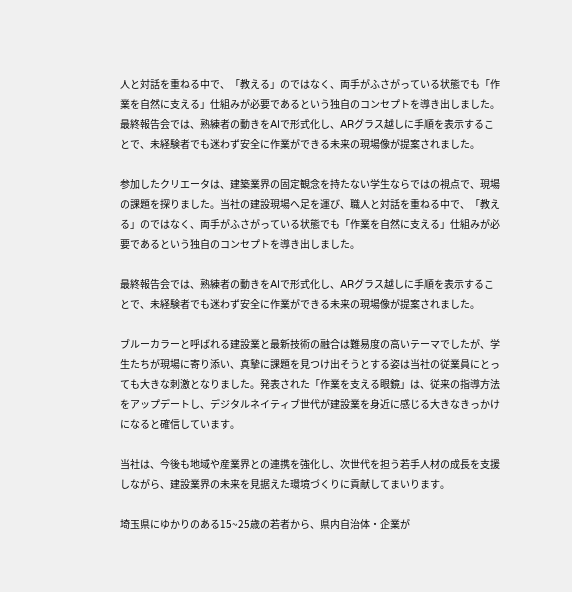人と対話を重ねる中で、「教える」のではなく、両手がふさがっている状態でも「作業を自然に支える」仕組みが必要であるという独自のコンセプトを導き出しました。最終報告会では、熟練者の動きをAIで形式化し、ARグラス越しに手順を表示することで、未経験者でも迷わず安全に作業ができる未来の現場像が提案されました。

参加したクリエータは、建築業界の固定観念を持たない学生ならではの視点で、現場の課題を探りました。当社の建設現場へ足を運び、職人と対話を重ねる中で、「教える」のではなく、両手がふさがっている状態でも「作業を自然に支える」仕組みが必要であるという独自のコンセプトを導き出しました。

最終報告会では、熟練者の動きをAIで形式化し、ARグラス越しに手順を表示することで、未経験者でも迷わず安全に作業ができる未来の現場像が提案されました。

ブルーカラーと呼ばれる建設業と最新技術の融合は難易度の高いテーマでしたが、学生たちが現場に寄り添い、真摯に課題を見つけ出そうとする姿は当社の従業員にとっても大きな刺激となりました。発表された「作業を支える眼鏡」は、従来の指導方法をアップデートし、デジタルネイティブ世代が建設業を身近に感じる大きなきっかけになると確信しています。

当社は、今後も地域や産業界との連携を強化し、次世代を担う若手人材の成長を支援しながら、建設業界の未来を見据えた環境づくりに貢献してまいります。

埼玉県にゆかりのある15~25歳の若者から、県内自治体・企業が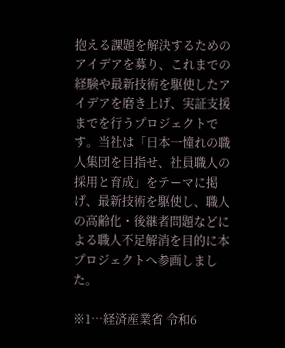抱える課題を解決するためのアイデアを募り、これまでの経験や最新技術を駆使したアイデアを磨き上げ、実証支援までを行うプロジェクトです。当社は「日本一憧れの職人集団を目指せ、社員職人の採用と育成」をテーマに掲げ、最新技術を駆使し、職人の高齢化・後継者問題などによる職人不足解消を目的に本プロジェクトへ参画しました。

※1…経済産業省 令和6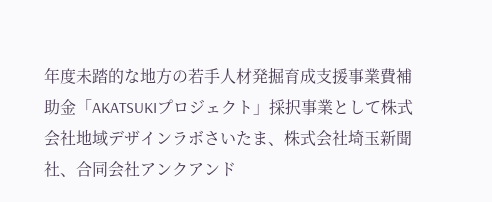年度未踏的な地方の若手人材発掘育成支援事業費補助金「AKATSUKIプロジェクト」採択事業として株式会社地域デザインラボさいたま、株式会社埼玉新聞社、合同会社アンクアンド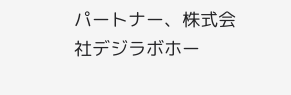パートナー、株式会社デジラボホー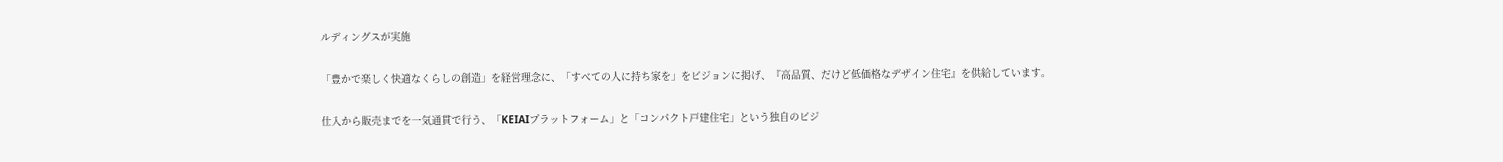ルディングスが実施

「豊かで楽しく快適なくらしの創造」を経営理念に、「すべての人に持ち家を」をビジョンに掲げ、『高品質、だけど低価格なデザイン住宅』を供給しています。

仕入から販売までを一気通貫で行う、「KEIAIプラットフォーム」と「コンパクト戸建住宅」という独自のビジ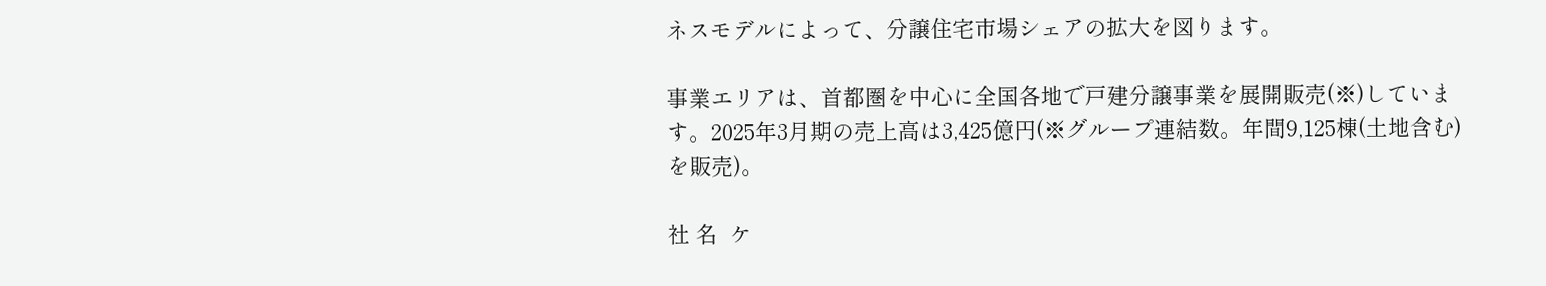ネスモデルによって、分譲住宅市場シェアの拡大を図ります。

事業エリアは、首都圏を中心に全国各地で戸建分譲事業を展開販売(※)しています。2025年3月期の売上高は3,425億円(※グループ連結数。年間9,125棟(土地含む)を販売)。

社 名  ケ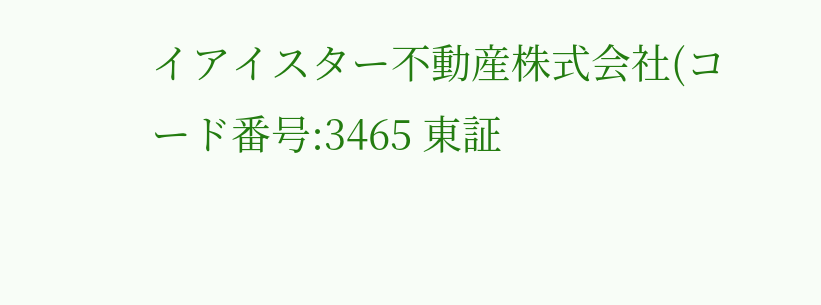イアイスター不動産株式会社(コード番号:3465 東証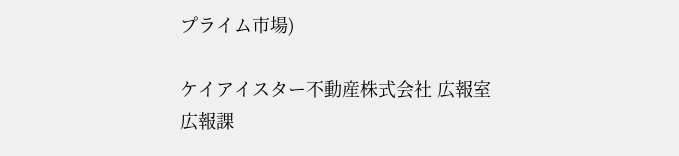プライム市場)

ケイアイスター不動産株式会社 広報室 広報課